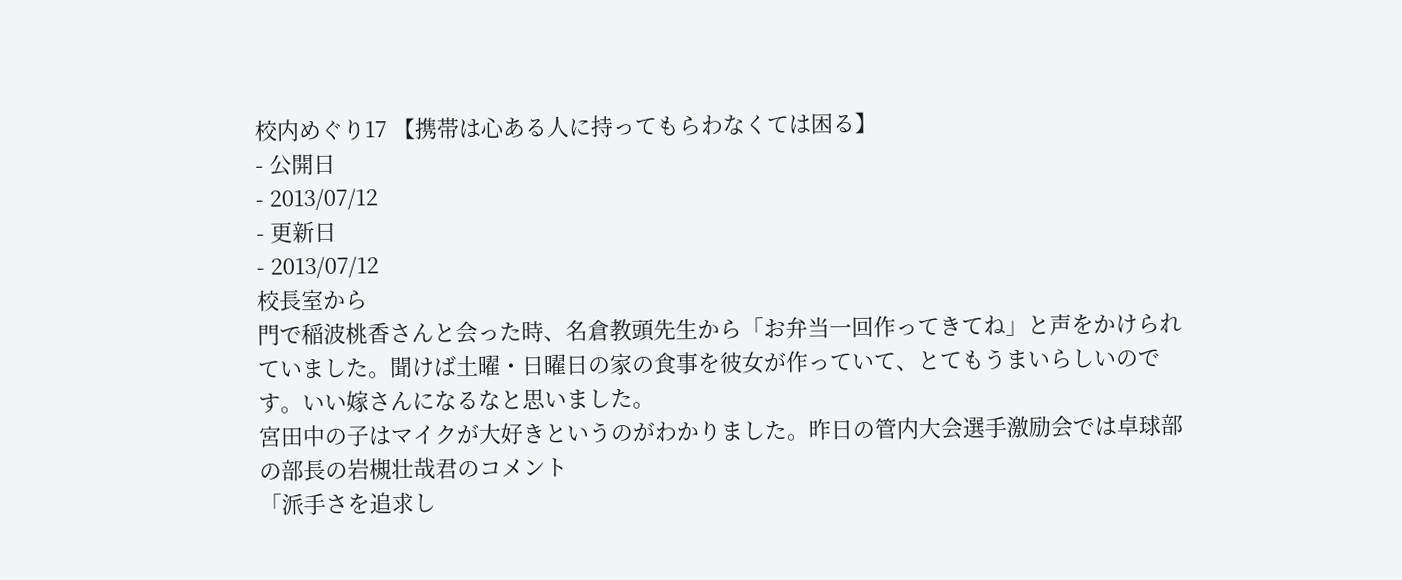校内めぐり17 【携帯は心ある人に持ってもらわなくては困る】
- 公開日
- 2013/07/12
- 更新日
- 2013/07/12
校長室から
門で稲波桃香さんと会った時、名倉教頭先生から「お弁当一回作ってきてね」と声をかけられていました。聞けば土曜・日曜日の家の食事を彼女が作っていて、とてもうまいらしいのです。いい嫁さんになるなと思いました。
宮田中の子はマイクが大好きというのがわかりました。昨日の管内大会選手激励会では卓球部の部長の岩槻壮哉君のコメント
「派手さを追求し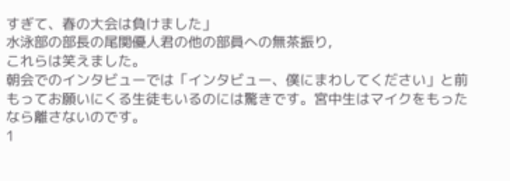すぎて、春の大会は負けました」
水泳部の部長の尾関優人君の他の部員への無茶振り,
これらは笑えました。
朝会でのインタビューでは「インタビュー、僕にまわしてください」と前もってお願いにくる生徒もいるのには驚きです。宮中生はマイクをもったなら離さないのです。
1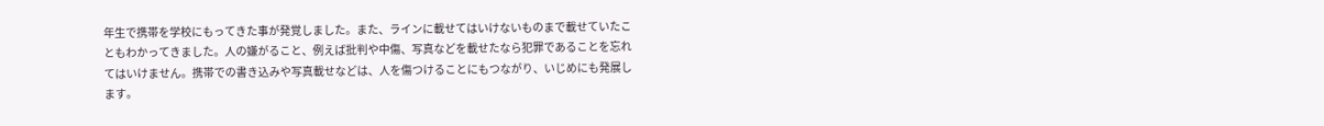年生で携帯を学校にもってきた事が発覚しました。また、ラインに載せてはいけないものまで載せていたこともわかってきました。人の嫌がること、例えば批判や中傷、写真などを載せたなら犯罪であることを忘れてはいけません。携帯での書き込みや写真載せなどは、人を傷つけることにもつながり、いじめにも発展します。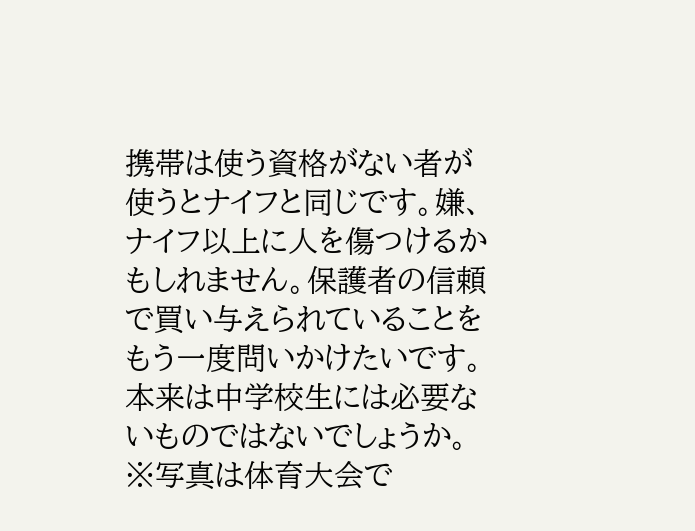携帯は使う資格がない者が使うとナイフと同じです。嫌、ナイフ以上に人を傷つけるかもしれません。保護者の信頼で買い与えられていることをもう一度問いかけたいです。本来は中学校生には必要ないものではないでしょうか。
※写真は体育大会で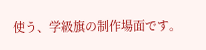使う、学級旗の制作場面です。